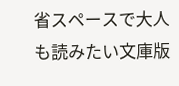省スペースで大人も読みたい文庫版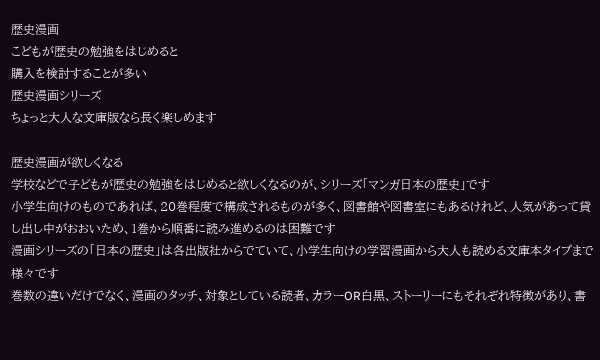歴史漫画
こどもが歴史の勉強をはじめると
購入を検討することが多い
歴史漫画シリーズ
ちょっと大人な文庫版なら長く楽しめます

歴史漫画が欲しくなる
学校などで子どもが歴史の勉強をはじめると欲しくなるのが、シリーズ「マンガ日本の歴史」です
小学生向けのものであれば、20巻程度で構成されるものが多く、図書館や図書室にもあるけれど、人気があって貸し出し中がおおいため、1巻から順番に読み進めるのは困難です
漫画シリーズの「日本の歴史」は各出版社からでていて、小学生向けの学習漫画から大人も読める文庫本タイプまで様々です
巻数の違いだけでなく、漫画のタッチ、対象としている読者、カラーOR白黒、ストーリーにもそれぞれ特徴があり、書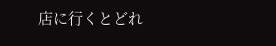店に行くとどれ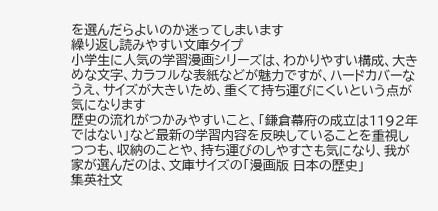を選んだらよいのか迷ってしまいます
繰り返し読みやすい文庫タイプ
小学生に人気の学習漫画シリーズは、わかりやすい構成、大きめな文字、カラフルな表紙などが魅力ですが、ハードカバーなうえ、サイズが大きいため、重くて持ち運びにくいという点が気になります
歴史の流れがつかみやすいこと、「鎌倉幕府の成立は1192年ではない」など最新の学習内容を反映していることを重視しつつも、収納のことや、持ち運びのしやすさも気になり、我が家が選んだのは、文庫サイズの「漫画版 日本の歴史」
集英社文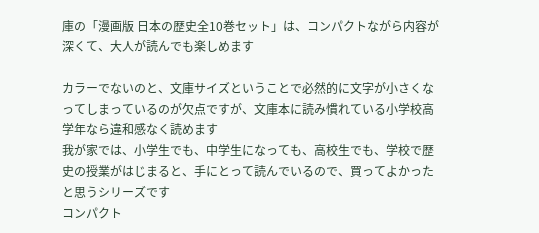庫の「漫画版 日本の歴史全10巻セット」は、コンパクトながら内容が深くて、大人が読んでも楽しめます

カラーでないのと、文庫サイズということで必然的に文字が小さくなってしまっているのが欠点ですが、文庫本に読み慣れている小学校高学年なら違和感なく読めます
我が家では、小学生でも、中学生になっても、高校生でも、学校で歴史の授業がはじまると、手にとって読んでいるので、買ってよかったと思うシリーズです
コンパクト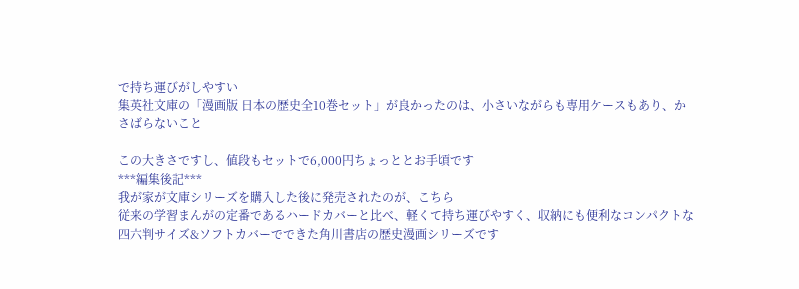で持ち運びがしやすい
集英社文庫の「漫画版 日本の歴史全10巻セット」が良かったのは、小さいながらも専用ケースもあり、かさばらないこと

この大きさですし、値段もセットで6,000円ちょっととお手頃です
***編集後記***
我が家が文庫シリーズを購入した後に発売されたのが、こちら
従来の学習まんがの定番であるハードカバーと比べ、軽くて持ち運びやすく、収納にも便利なコンパクトな四六判サイズ&ソフトカバーでできた角川書店の歴史漫画シリーズです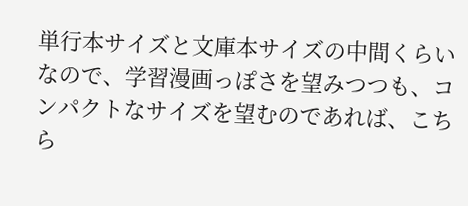単行本サイズと文庫本サイズの中間くらいなので、学習漫画っぽさを望みつつも、コンパクトなサイズを望むのであれば、こちら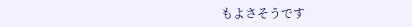もよさそうです